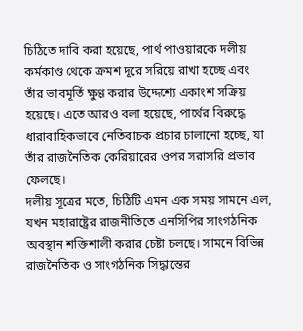চিঠিতে দাবি করা হয়েছে, পার্থ পাওয়ারকে দলীয় কর্মকাণ্ড থেকে ক্রমশ দূরে সরিয়ে রাখা হচ্ছে এবং তাঁর ভাবমূর্তি ক্ষুণ্ণ করার উদ্দেশ্যে একাংশ সক্রিয় হয়েছে। এতে আরও বলা হয়েছে, পার্থের বিরুদ্ধে ধারাবাহিকভাবে নেতিবাচক প্রচার চালানো হচ্ছে, যা তাঁর রাজনৈতিক কেরিয়ারের ওপর সরাসরি প্রভাব ফেলছে।
দলীয় সূত্রের মতে, চিঠিটি এমন এক সময় সামনে এল, যখন মহারাষ্ট্রের রাজনীতিতে এনসিপির সাংগঠনিক অবস্থান শক্তিশালী করার চেষ্টা চলছে। সামনে বিভিন্ন রাজনৈতিক ও সাংগঠনিক সিদ্ধান্তের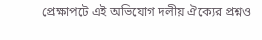প্রেক্ষাপটে এই অভিযোগ দলীয় ঐক্যের প্রশ্নও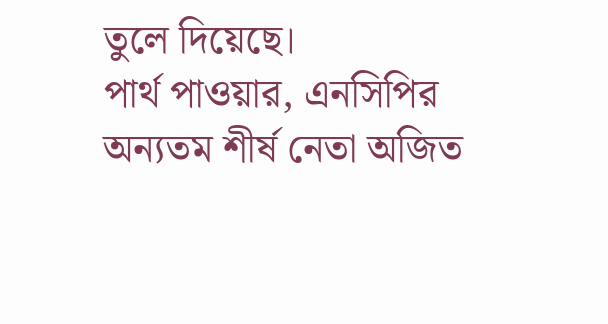তুলে দিয়েছে।
পার্থ পাওয়ার, এনসিপির অন্যতম শীর্ষ নেতা অজিত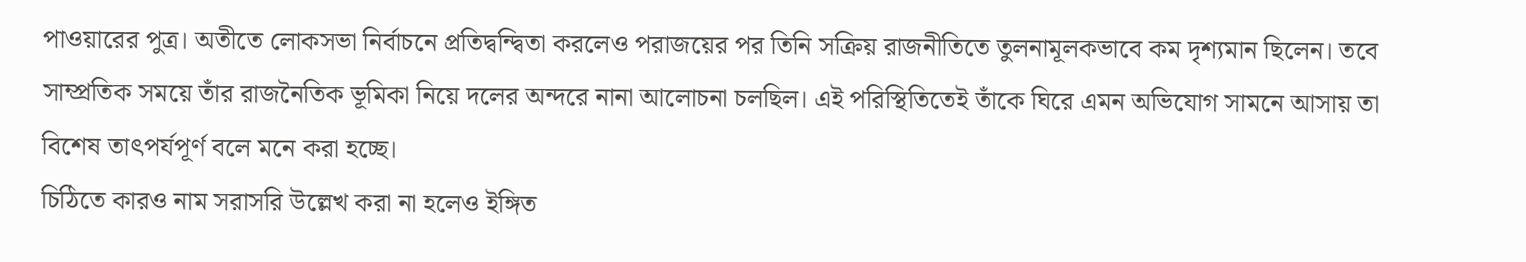পাওয়ারের পুত্র। অতীতে লোকসভা নির্বাচনে প্রতিদ্বন্দ্বিতা করলেও পরাজয়ের পর তিনি সক্রিয় রাজনীতিতে তুলনামূলকভাবে কম দৃশ্যমান ছিলেন। তবে সাম্প্রতিক সময়ে তাঁর রাজনৈতিক ভূমিকা নিয়ে দলের অন্দরে নানা আলোচনা চলছিল। এই পরিস্থিতিতেই তাঁকে ঘিরে এমন অভিযোগ সামনে আসায় তা বিশেষ তাৎপর্যপূর্ণ বলে মনে করা হচ্ছে।
চিঠিতে কারও নাম সরাসরি উল্লেখ করা না হলেও ইঙ্গিত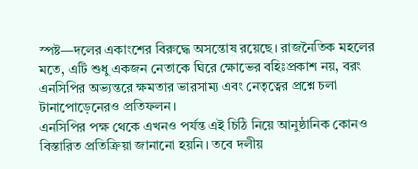স্পষ্ট—দলের একাংশের বিরুদ্ধে অসন্তোষ রয়েছে। রাজনৈতিক মহলের মতে, এটি শুধু একজন নেতাকে ঘিরে ক্ষোভের বহিঃপ্রকাশ নয়, বরং এনসিপির অভ্যন্তরে ক্ষমতার ভারসাম্য এবং নেতৃত্বের প্রশ্নে চলা টানাপোড়েনেরও প্রতিফলন।
এনসিপির পক্ষ থেকে এখনও পর্যন্ত এই চিঠি নিয়ে আনুষ্ঠানিক কোনও বিস্তারিত প্রতিক্রিয়া জানানো হয়নি। তবে দলীয়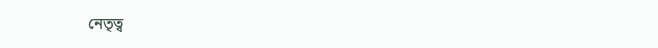নেতৃত্ব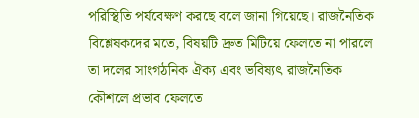পরিস্থিতি পর্যবেক্ষণ করছে বলে জানা গিয়েছে। রাজনৈতিক বিশ্লেষকদের মতে, বিষয়টি দ্রুত মিটিয়ে ফেলতে না পারলে তা দলের সাংগঠনিক ঐক্য এবং ভবিষ্যৎ রাজনৈতিক কৌশলে প্রভাব ফেলতে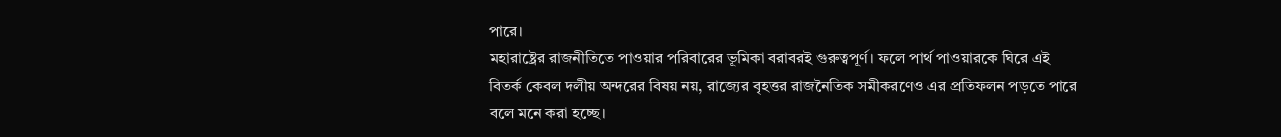পারে।
মহারাষ্ট্রের রাজনীতিতে পাওয়ার পরিবারের ভূমিকা বরাবরই গুরুত্বপূর্ণ। ফলে পার্থ পাওয়ারকে ঘিরে এই বিতর্ক কেবল দলীয় অন্দরের বিষয় নয়, রাজ্যের বৃহত্তর রাজনৈতিক সমীকরণেও এর প্রতিফলন পড়তে পারে বলে মনে করা হচ্ছে।